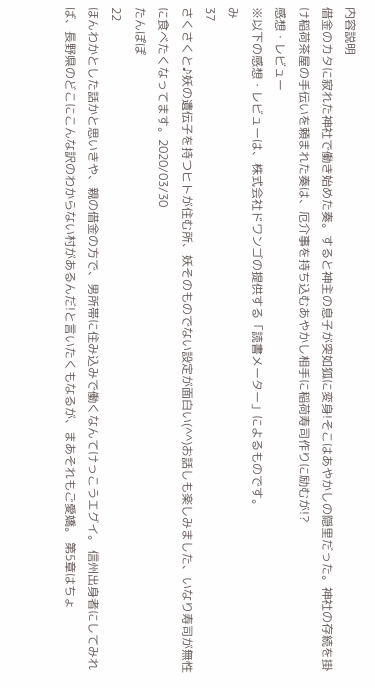内容説明
借金のカタに寂れた神社で働き始めた奏。すると神主の息子が突如狐に変身!そこはあやかしの隠里だった。神社の存続を掛け稲荷茶屋の手伝いを頼まれた奏は、厄介事を持ち込むあやかし相手に稲荷寿司作りに励むが!?
感想・レビュー
※以下の感想・レビューは、株式会社ドワンゴの提供する「読書メーター」によるものです。
み
37
さくさくと♪妖の遺伝子を持つヒトが住む所、妖そのものでない設定が面白い(^^)お話しも楽しみました、いなり寿司が無性に食べたくなってます。2020/03/30
たんぽぽ
22
ほんわかとした話かと思いきや、親の借金の方で、男所帯に住み込みで働くなんてけっこうエグイ。 信州出身者にしてみれば、長野県のどこにこんな訳のわからない村があるんだ!と言いたくもなるが、まあそれもご愛嬌。 第5章はちょ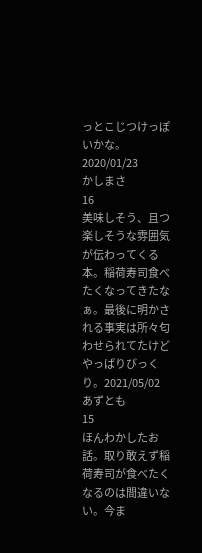っとこじつけっぽいかな。2020/01/23
かしまさ
16
美味しそう、且つ楽しそうな雰囲気が伝わってくる本。稲荷寿司食べたくなってきたなぁ。最後に明かされる事実は所々匂わせられてたけどやっぱりびっくり。2021/05/02
あずとも
15
ほんわかしたお話。取り敢えず稲荷寿司が食べたくなるのは間違いない。今ま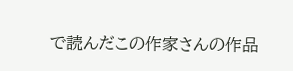で読んだこの作家さんの作品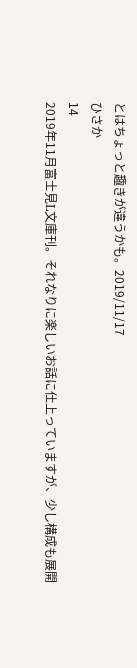とはちょっと趣きが違うかも。2019/11/17
ひさか
14
2019年11月富士見L文庫刊。それなりに楽しいお話に仕上っていますが、少し構成も展開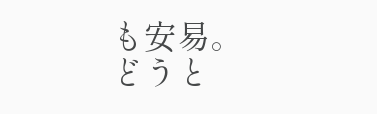も安易。どうと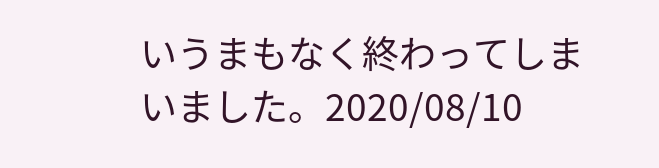いうまもなく終わってしまいました。2020/08/10